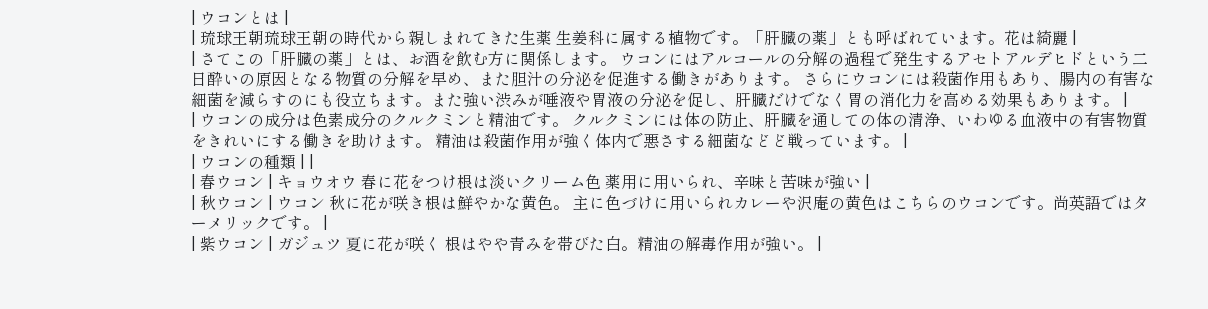| ウコンとは |
| 琉球王朝琉球王朝の時代から親しまれてきた生薬 生姜科に属する植物です。「肝臓の薬」とも呼ばれています。花は綺麗 |
| さてこの「肝臓の薬」とは、お酒を飲む方に関係します。 ウコンにはアルコールの分解の過程で発生するアセトアルデヒドという二日酔いの原因となる物質の分解を早め、また胆汁の分泌を促進する働きがあります。 さらにウコンには殺菌作用もあり、腸内の有害な細菌を減らすのにも役立ちます。また強い渋みが唾液や胃液の分泌を促し、肝臓だけでなく胃の消化力を高める効果もあります。 |
| ウコンの成分は色素成分のクルクミンと精油です。 クルクミンには体の防止、肝臓を通しての体の清浄、いわゆる血液中の有害物質をきれいにする働きを助けます。 精油は殺菌作用が強く体内で悪さする細菌などど戦っています。 |
| ウコンの種類 | |
| 春ウコン | キョウオウ 春に花をつけ根は淡いクリーム色 薬用に用いられ、辛味と苦味が強い |
| 秋ウコン | ウコン 秋に花が咲き根は鮮やかな黄色。 主に色づけに用いられカレーや沢庵の黄色はこちらのウコンです。尚英語ではターメリックです。 |
| 紫ウコン | ガジュツ 夏に花が咲く 根はやや青みを帯びた白。精油の解毒作用が強い。 |